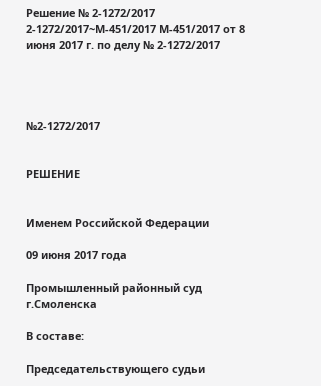Решение № 2-1272/2017 2-1272/2017~М-451/2017 М-451/2017 от 8 июня 2017 г. по делу № 2-1272/2017




№2-1272/2017


РЕШЕНИЕ


Именем Российской Федерации

09 июня 2017 года

Промышленный районный суд г.Смоленска

В составе:

Председательствующего судьи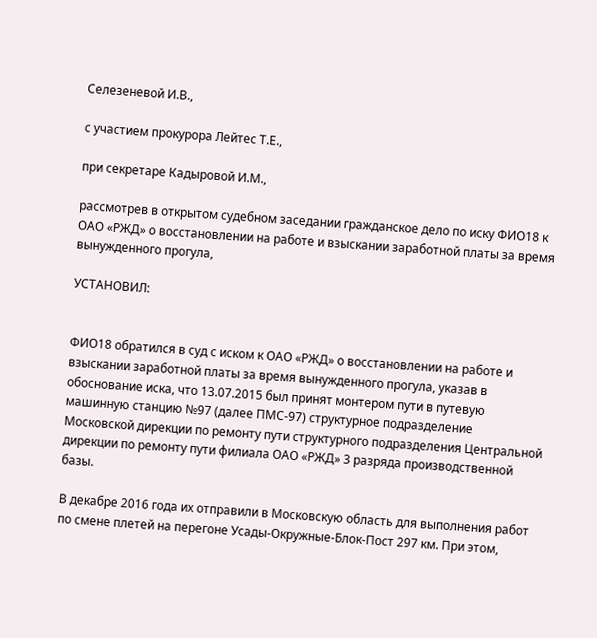Селезеневой И.В.,

с участием прокурора Лейтес Т.Е.,

при секретаре Кадыровой И.М.,

рассмотрев в открытом судебном заседании гражданское дело по иску ФИО18 к ОАО «РЖД» о восстановлении на работе и взыскании заработной платы за время вынужденного прогула,

УСТАНОВИЛ:


ФИО18 обратился в суд с иском к ОАО «РЖД» о восстановлении на работе и взыскании заработной платы за время вынужденного прогула, указав в обоснование иска, что 13.07.2015 был принят монтером пути в путевую машинную станцию №97 (далее ПМС-97) структурное подразделение Московской дирекции по ремонту пути структурного подразделения Центральной дирекции по ремонту пути филиала ОАО «РЖД» 3 разряда производственной базы.

В декабре 2016 года их отправили в Московскую область для выполнения работ по смене плетей на перегоне Усады-Окружные-Блок-Пост 297 км. При этом,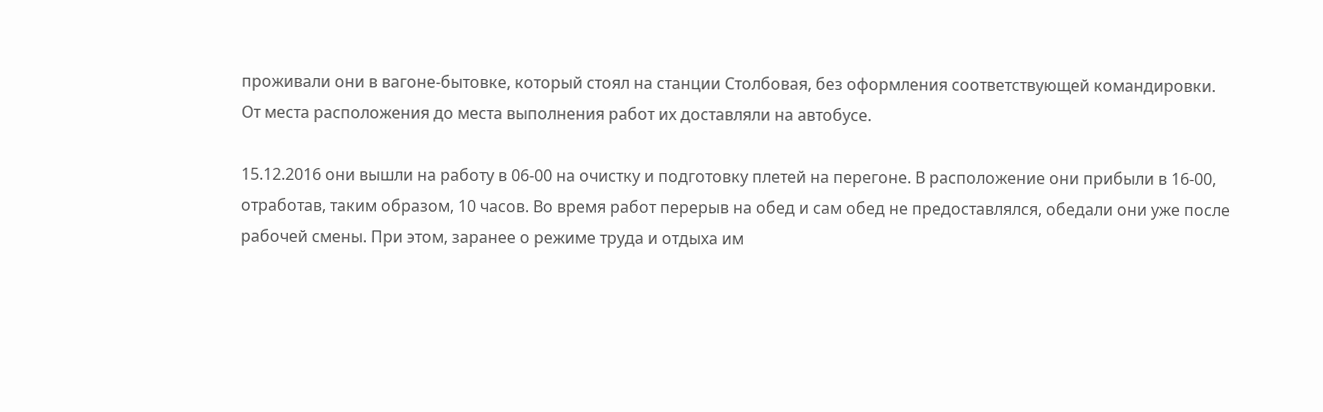проживали они в вагоне-бытовке, который стоял на станции Столбовая, без оформления соответствующей командировки. От места расположения до места выполнения работ их доставляли на автобусе.

15.12.2016 они вышли на работу в 06-00 на очистку и подготовку плетей на перегоне. В расположение они прибыли в 16-00, отработав, таким образом, 10 часов. Во время работ перерыв на обед и сам обед не предоставлялся, обедали они уже после рабочей смены. При этом, заранее о режиме труда и отдыха им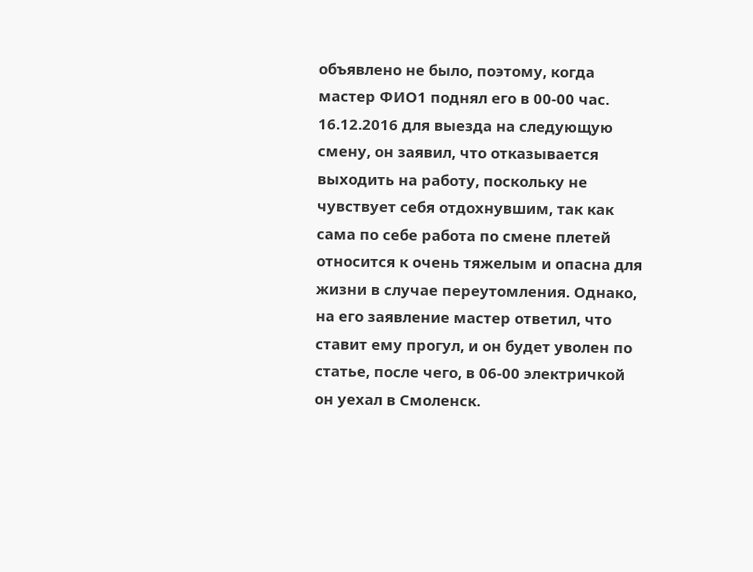объявлено не было, поэтому, когда мастер ФИО1 поднял его в 00-00 час. 16.12.2016 для выезда на следующую смену, он заявил, что отказывается выходить на работу, поскольку не чувствует себя отдохнувшим, так как сама по себе работа по смене плетей относится к очень тяжелым и опасна для жизни в случае переутомления. Однако, на его заявление мастер ответил, что ставит ему прогул, и он будет уволен по статье, после чего, в 06-00 электричкой он уехал в Смоленск.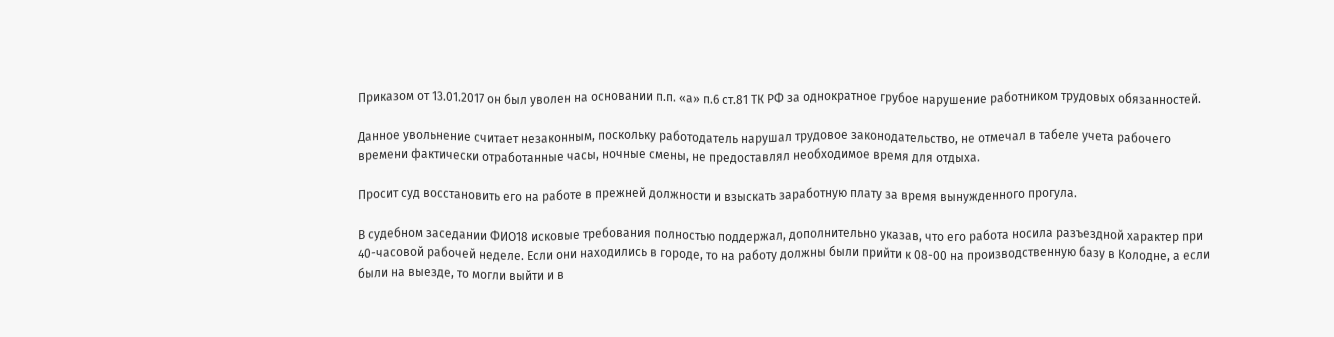Приказом от 13.01.2017 он был уволен на основании п.п. «а» п.6 ст.81 ТК РФ за однократное грубое нарушение работником трудовых обязанностей.

Данное увольнение считает незаконным, поскольку работодатель нарушал трудовое законодательство, не отмечал в табеле учета рабочего времени фактически отработанные часы, ночные смены, не предоставлял необходимое время для отдыха.

Просит суд восстановить его на работе в прежней должности и взыскать заработную плату за время вынужденного прогула.

В судебном заседании ФИО18 исковые требования полностью поддержал, дополнительно указав, что его работа носила разъездной характер при 40-часовой рабочей неделе. Если они находились в городе, то на работу должны были прийти к 08-00 на производственную базу в Колодне, а если были на выезде, то могли выйти и в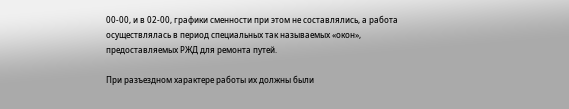00-00, и в 02-00, графики сменности при этом не составлялись, а работа осуществлялась в период специальных так называемых «окон», предоставляемых РЖД для ремонта путей.

При разъездном характере работы их должны были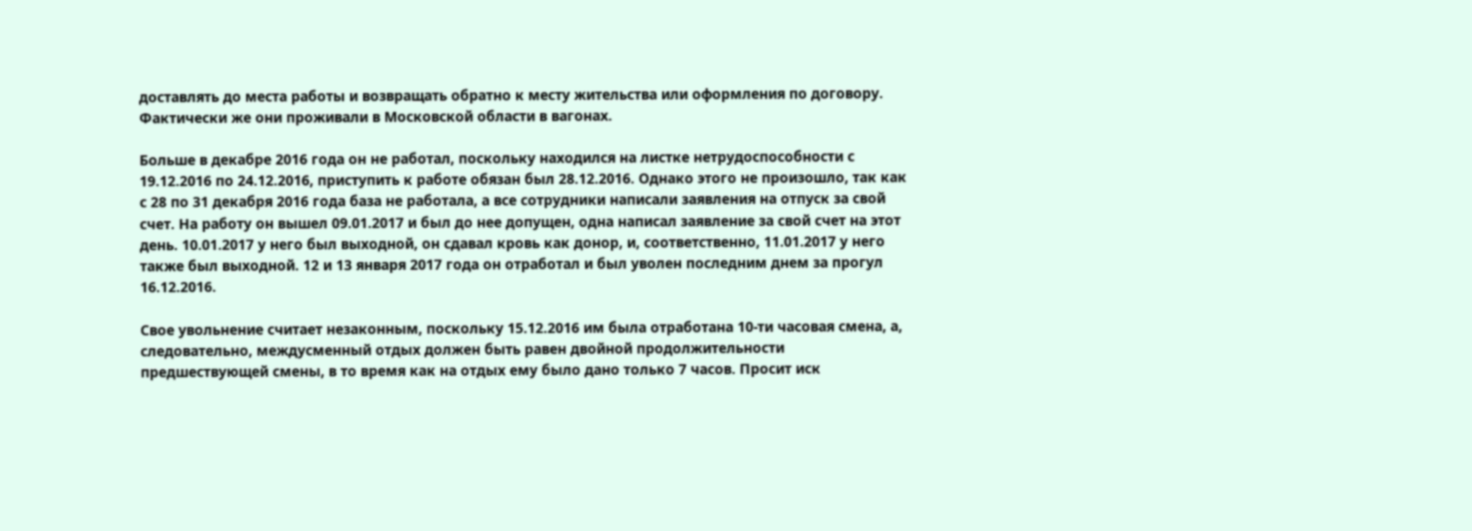доставлять до места работы и возвращать обратно к месту жительства или оформления по договору. Фактически же они проживали в Московской области в вагонах.

Больше в декабре 2016 года он не работал, поскольку находился на листке нетрудоспособности с 19.12.2016 по 24.12.2016, приступить к работе обязан был 28.12.2016. Однако этого не произошло, так как с 28 по 31 декабря 2016 года база не работала, а все сотрудники написали заявления на отпуск за свой счет. На работу он вышел 09.01.2017 и был до нее допущен, одна написал заявление за свой счет на этот день. 10.01.2017 у него был выходной, он сдавал кровь как донор, и, соответственно, 11.01.2017 у него также был выходной. 12 и 13 января 2017 года он отработал и был уволен последним днем за прогул 16.12.2016.

Свое увольнение считает незаконным, поскольку 15.12.2016 им была отработана 10-ти часовая смена, а, следовательно, междусменный отдых должен быть равен двойной продолжительности предшествующей смены, в то время как на отдых ему было дано только 7 часов. Просит иск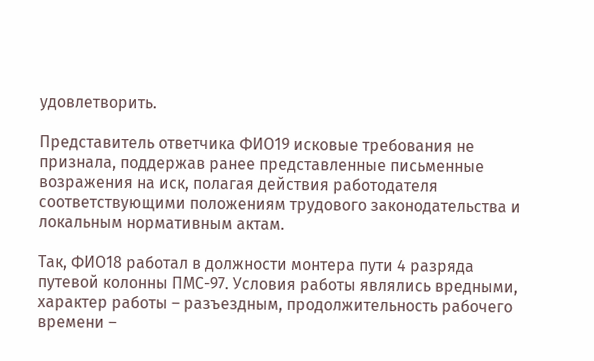удовлетворить.

Представитель ответчика ФИО19 исковые требования не признала, поддержав ранее представленные письменные возражения на иск, полагая действия работодателя соответствующими положениям трудового законодательства и локальным нормативным актам.

Так, ФИО18 работал в должности монтера пути 4 разряда путевой колонны ПМС-97. Условия работы являлись вредными, характер работы – разъездным, продолжительность рабочего времени –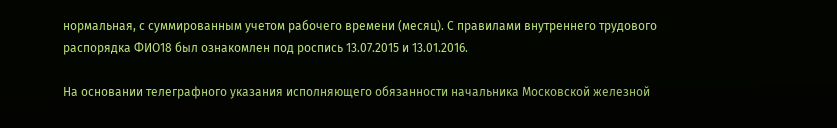нормальная, с суммированным учетом рабочего времени (месяц). С правилами внутреннего трудового распорядка ФИО18 был ознакомлен под роспись 13.07.2015 и 13.01.2016.

На основании телеграфного указания исполняющего обязанности начальника Московской железной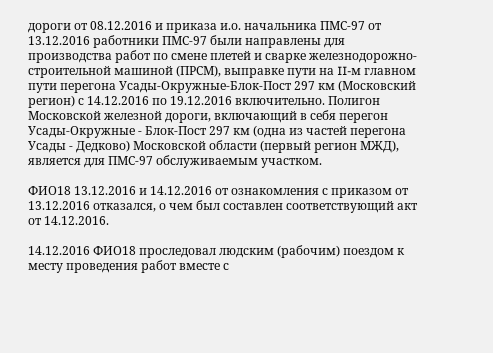дороги от 08.12.2016 и приказа и.о. начальника ПМС-97 от 13.12.2016 работники ПМС-97 были направлены для производства работ по смене плетей и сварке железнодорожно-строительной машиной (ПРСМ), выправке пути на II-м главном пути перегона Усады-Окружные-Блок-Пост 297 км (Московский регион) с 14.12.2016 по 19.12.2016 включительно. Полигон Московской железной дороги, включающий в себя перегон Усады-Окружные - Блок-Пост 297 км (одна из частей перегона Усады - Дедково) Московской области (первый регион МЖД), является для ПМС-97 обслуживаемым участком.

ФИО18 13.12.2016 и 14.12.2016 от ознакомления с приказом от 13.12.2016 отказался, о чем был составлен соответствующий акт от 14.12.2016.

14.12.2016 ФИО18 проследовал людским (рабочим) поездом к месту проведения работ вместе с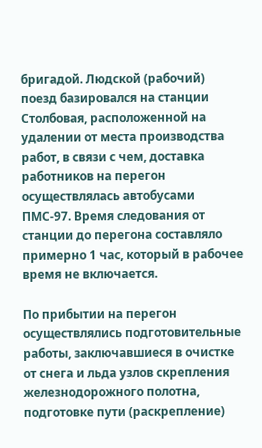бригадой. Людской (рабочий) поезд базировался на станции Столбовая, расположенной на удалении от места производства работ, в связи с чем, доставка работников на перегон осуществлялась автобусами ПМС-97. Время следования от станции до перегона составляло примерно 1 час, который в рабочее время не включается.

По прибытии на перегон осуществлялись подготовительные работы, заключавшиеся в очистке от снега и льда узлов скрепления железнодорожного полотна, подготовке пути (раскрепление)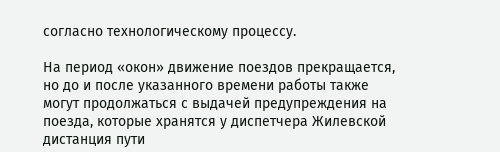согласно технологическому процессу.

На период «окон» движение поездов прекращается, но до и после указанного времени работы также могут продолжаться с выдачей предупреждения на поезда, которые хранятся у диспетчера Жилевской дистанция пути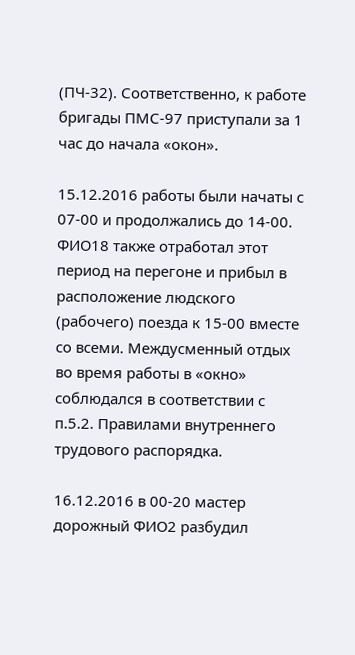(ПЧ-32). Соответственно, к работе бригады ПМС-97 приступали за 1 час до начала «окон».

15.12.2016 работы были начаты с 07-00 и продолжались до 14-00. ФИО18 также отработал этот период на перегоне и прибыл в расположение людского (рабочего) поезда к 15-00 вместе со всеми. Междусменный отдых во время работы в «окно» соблюдался в соответствии с п.5.2. Правилами внутреннего трудового распорядка.

16.12.2016 в 00-20 мастер дорожный ФИО2 разбудил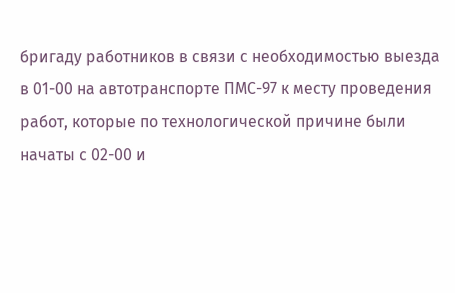бригаду работников в связи с необходимостью выезда в 01-00 на автотранспорте ПМС-97 к месту проведения работ, которые по технологической причине были начаты с 02-00 и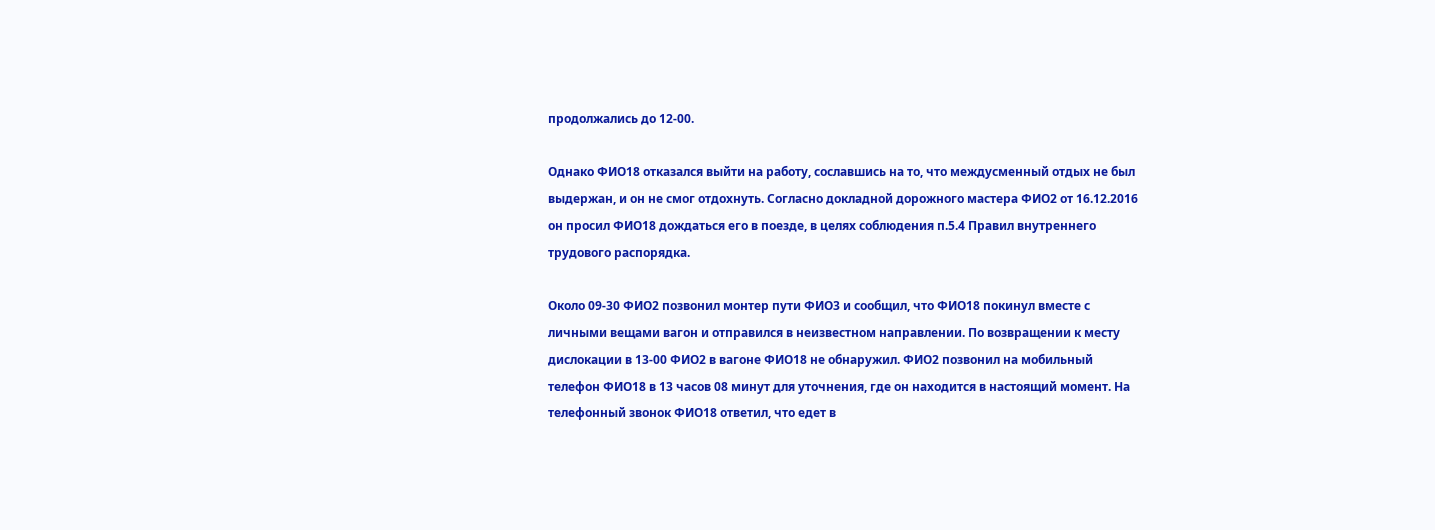продолжались до 12-00.

Однако ФИО18 отказался выйти на работу, сославшись на то, что междусменный отдых не был выдержан, и он не смог отдохнуть. Согласно докладной дорожного мастера ФИО2 от 16.12.2016 он просил ФИО18 дождаться его в поезде, в целях соблюдения п.5.4 Правил внутреннего трудового распорядка.

Около 09-30 ФИО2 позвонил монтер пути ФИО3 и сообщил, что ФИО18 покинул вместе с личными вещами вагон и отправился в неизвестном направлении. По возвращении к месту дислокации в 13-00 ФИО2 в вагоне ФИО18 не обнаружил. ФИО2 позвонил на мобильный телефон ФИО18 в 13 часов 08 минут для уточнения, где он находится в настоящий момент. На телефонный звонок ФИО18 ответил, что едет в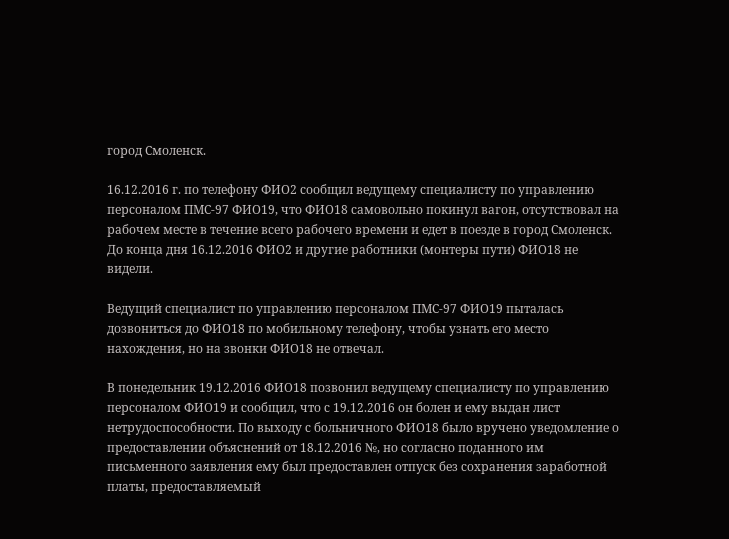город Смоленск.

16.12.2016 г. по телефону ФИО2 сообщил ведущему специалисту по управлению персоналом ПМС-97 ФИО19, что ФИО18 самовольно покинул вагон, отсутствовал на рабочем месте в течение всего рабочего времени и едет в поезде в город Смоленск. До конца дня 16.12.2016 ФИО2 и другие работники (монтеры пути) ФИО18 не видели.

Ведущий специалист по управлению персоналом ПМС-97 ФИО19 пыталась дозвониться до ФИО18 по мобильному телефону, чтобы узнать его место нахождения, но на звонки ФИО18 не отвечал.

В понедельник 19.12.2016 ФИО18 позвонил ведущему специалисту по управлению персоналом ФИО19 и сообщил, что с 19.12.2016 он болен и ему выдан лист нетрудоспособности. По выходу с больничного ФИО18 было вручено уведомление о предоставлении объяснений от 18.12.2016 №, но согласно поданного им письменного заявления ему был предоставлен отпуск без сохранения заработной платы, предоставляемый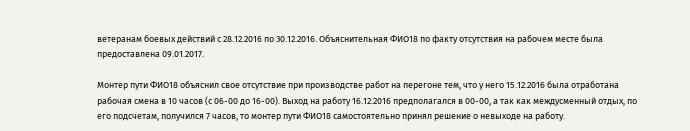ветеранам боевых действий с 28.12.2016 по 30.12.2016. Объяснительная ФИО18 по факту отсутствия на рабочем месте была предоставлена 09.01.2017.

Монтер пути ФИО18 объяснил свое отсутствие при производстве работ на перегоне тем, что у него 15.12.2016 была отработана рабочая смена в 10 часов (с 06-00 до 16-00). Выход на работу 16.12.2016 предполагался в 00-00, а так как междусменный отдых, по его подсчетам, получился 7 часов, то монтер пути ФИО18 самостоятельно принял решение о невыходе на работу.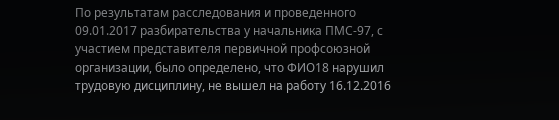По результатам расследования и проведенного 09.01.2017 разбирательства у начальника ПМС-97, с участием представителя первичной профсоюзной организации, было определено, что ФИО18 нарушил трудовую дисциплину, не вышел на работу 16.12.2016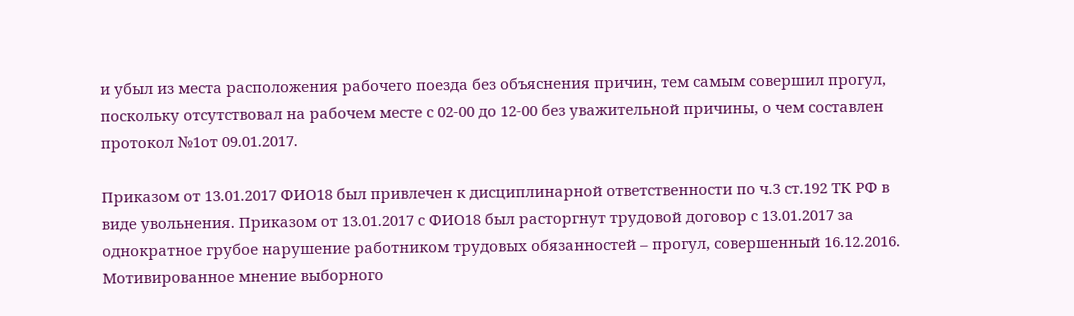и убыл из места расположения рабочего поезда без объяснения причин, тем самым совершил прогул, поскольку отсутствовал на рабочем месте с 02-00 до 12-00 без уважительной причины, о чем составлен протокол №1от 09.01.2017.

Приказом от 13.01.2017 ФИО18 был привлечен к дисциплинарной ответственности по ч.3 ст.192 ТК РФ в виде увольнения. Приказом от 13.01.2017 с ФИО18 был расторгнут трудовой договор с 13.01.2017 за однократное грубое нарушение работником трудовых обязанностей – прогул, совершенный 16.12.2016. Мотивированное мнение выборного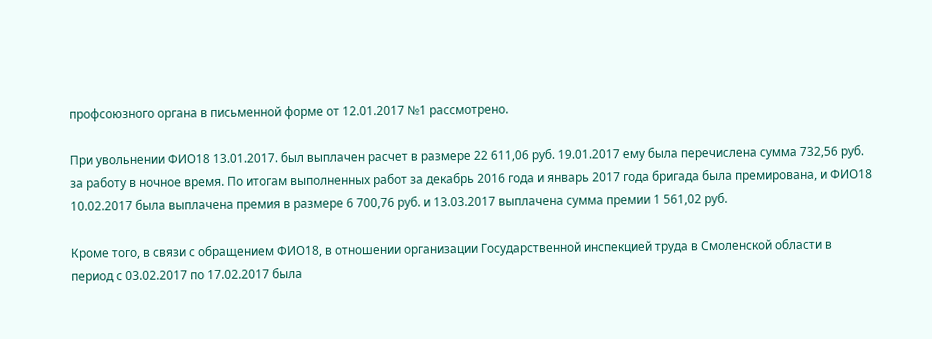профсоюзного органа в письменной форме от 12.01.2017 №1 рассмотрено.

При увольнении ФИО18 13.01.2017. был выплачен расчет в размере 22 611,06 руб. 19.01.2017 ему была перечислена сумма 732,56 руб. за работу в ночное время. По итогам выполненных работ за декабрь 2016 года и январь 2017 года бригада была премирована, и ФИО18 10.02.2017 была выплачена премия в размере 6 700,76 руб. и 13.03.2017 выплачена сумма премии 1 561,02 руб.

Кроме того, в связи с обращением ФИО18, в отношении организации Государственной инспекцией труда в Смоленской области в период с 03.02.2017 по 17.02.2017 была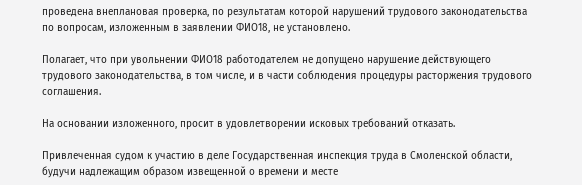проведена внеплановая проверка, по результатам которой нарушений трудового законодательства по вопросам, изложенным в заявлении ФИО18, не установлено.

Полагает, что при увольнении ФИО18 работодателем не допущено нарушение действующего трудового законодательства, в том числе, и в части соблюдения процедуры расторжения трудового соглашения.

На основании изложенного, просит в удовлетворении исковых требований отказать.

Привлеченная судом к участию в деле Государственная инспекция труда в Смоленской области, будучи надлежащим образом извещенной о времени и месте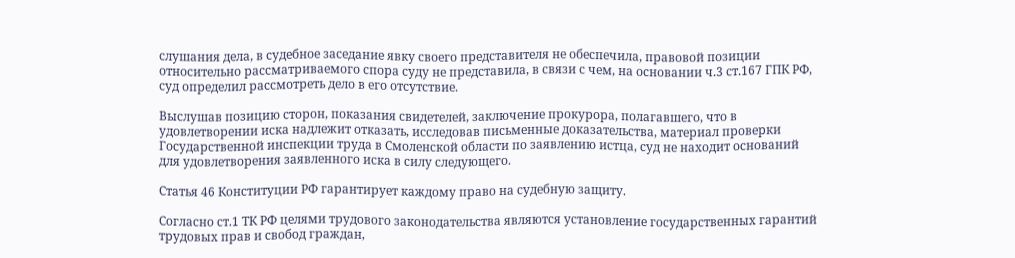слушания дела, в судебное заседание явку своего представителя не обеспечила, правовой позиции относительно рассматриваемого спора суду не представила, в связи с чем, на основании ч.3 ст.167 ГПК РФ, суд определил рассмотреть дело в его отсутствие.

Выслушав позицию сторон, показания свидетелей, заключение прокурора, полагавшего, что в удовлетворении иска надлежит отказать, исследовав письменные доказательства, материал проверки Государственной инспекции труда в Смоленской области по заявлению истца, суд не находит оснований для удовлетворения заявленного иска в силу следующего.

Статья 46 Конституции РФ гарантирует каждому право на судебную защиту.

Согласно ст.1 ТК РФ целями трудового законодательства являются установление государственных гарантий трудовых прав и свобод граждан,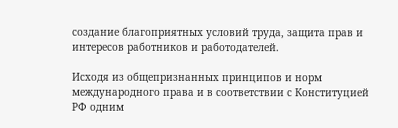создание благоприятных условий труда, защита прав и интересов работников и работодателей.

Исходя из общепризнанных принципов и норм международного права и в соответствии с Конституцией РФ одним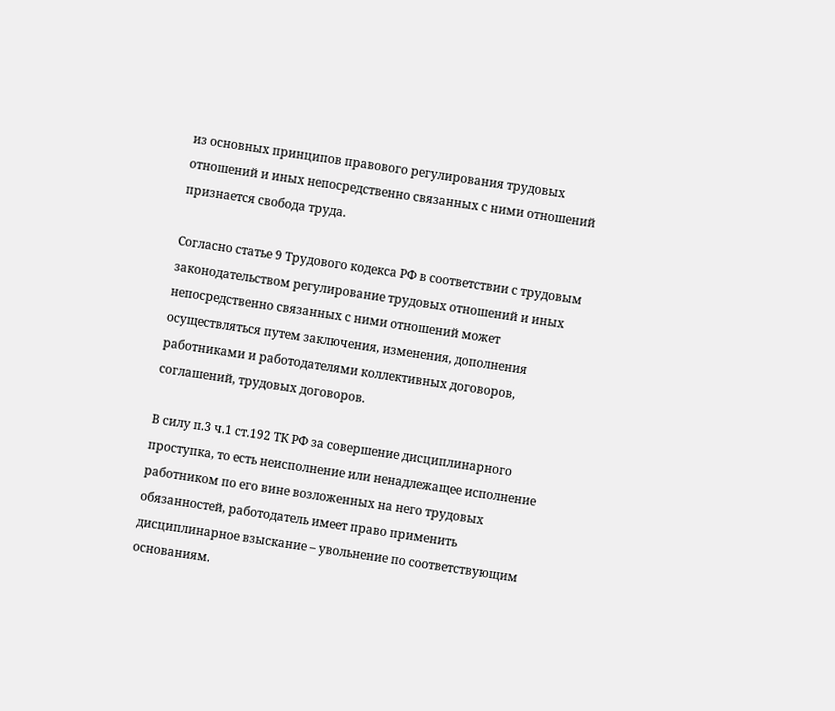из основных принципов правового регулирования трудовых отношений и иных непосредственно связанных с ними отношений признается свобода труда.

Согласно статье 9 Трудового кодекса РФ в соответствии с трудовым законодательством регулирование трудовых отношений и иных непосредственно связанных с ними отношений может осуществляться путем заключения, изменения, дополнения работниками и работодателями коллективных договоров, соглашений, трудовых договоров.

В силу п.3 ч.1 ст.192 ТК РФ за совершение дисциплинарного проступка, то есть неисполнение или ненадлежащее исполнение работником по его вине возложенных на него трудовых обязанностей, работодатель имеет право применить дисциплинарное взыскание – увольнение по соответствующим основаниям.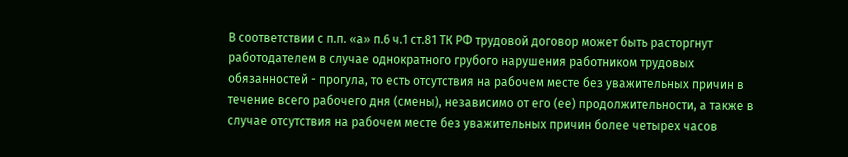В соответствии с п.п. «а» п.6 ч.1 ст.81 ТК РФ трудовой договор может быть расторгнут работодателем в случае однократного грубого нарушения работником трудовых обязанностей - прогула, то есть отсутствия на рабочем месте без уважительных причин в течение всего рабочего дня (смены), независимо от его (ее) продолжительности, а также в случае отсутствия на рабочем месте без уважительных причин более четырех часов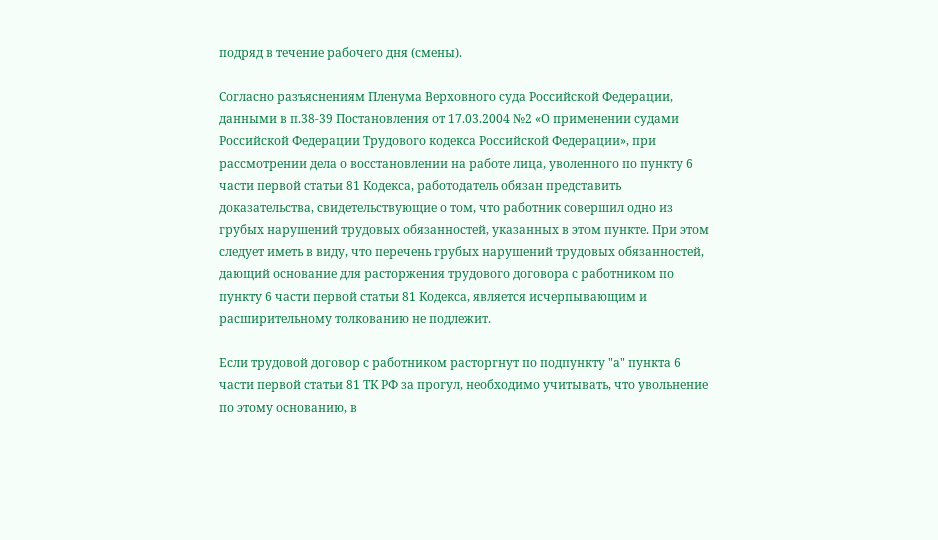подряд в течение рабочего дня (смены).

Согласно разъяснениям Пленума Верховного суда Российской Федерации, данными в п.38-39 Постановления от 17.03.2004 №2 «О применении судами Российской Федерации Трудового кодекса Российской Федерации», при рассмотрении дела о восстановлении на работе лица, уволенного по пункту 6 части первой статьи 81 Кодекса, работодатель обязан представить доказательства, свидетельствующие о том, что работник совершил одно из грубых нарушений трудовых обязанностей, указанных в этом пункте. При этом следует иметь в виду, что перечень грубых нарушений трудовых обязанностей, дающий основание для расторжения трудового договора с работником по пункту 6 части первой статьи 81 Кодекса, является исчерпывающим и расширительному толкованию не подлежит.

Если трудовой договор с работником расторгнут по подпункту "а" пункта 6 части первой статьи 81 ТК РФ за прогул, необходимо учитывать, что увольнение по этому основанию, в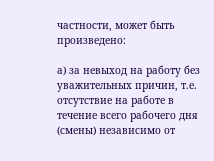частности, может быть произведено:

а) за невыход на работу без уважительных причин, т.е. отсутствие на работе в течение всего рабочего дня (смены) независимо от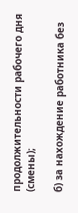продолжительности рабочего дня (смены);

б) за нахождение работника без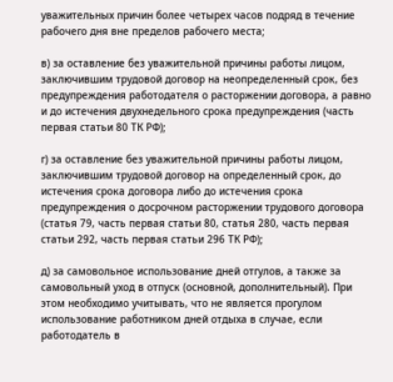уважительных причин более четырех часов подряд в течение рабочего дня вне пределов рабочего места;

в) за оставление без уважительной причины работы лицом, заключившим трудовой договор на неопределенный срок, без предупреждения работодателя о расторжении договора, а равно и до истечения двухнедельного срока предупреждения (часть первая статьи 80 ТК РФ);

г) за оставление без уважительной причины работы лицом, заключившим трудовой договор на определенный срок, до истечения срока договора либо до истечения срока предупреждения о досрочном расторжении трудового договора (статья 79, часть первая статьи 80, статья 280, часть первая статьи 292, часть первая статьи 296 ТК РФ);

д) за самовольное использование дней отгулов, а также за самовольный уход в отпуск (основной, дополнительный). При этом необходимо учитывать, что не является прогулом использование работником дней отдыха в случае, если работодатель в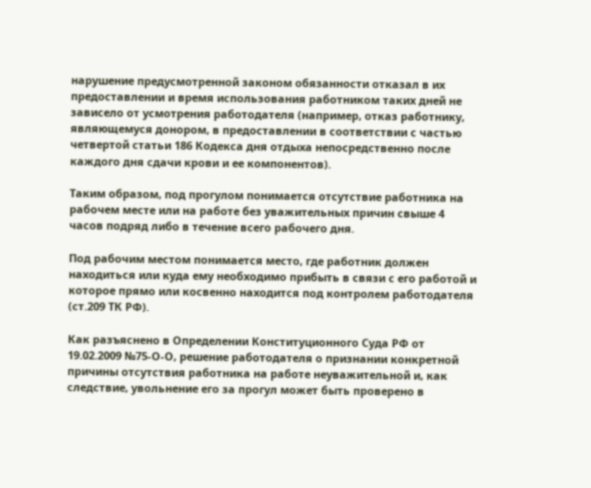нарушение предусмотренной законом обязанности отказал в их предоставлении и время использования работником таких дней не зависело от усмотрения работодателя (например, отказ работнику, являющемуся донором, в предоставлении в соответствии с частью четвертой статьи 186 Кодекса дня отдыха непосредственно после каждого дня сдачи крови и ее компонентов).

Таким образом, под прогулом понимается отсутствие работника на рабочем месте или на работе без уважительных причин свыше 4 часов подряд либо в течение всего рабочего дня.

Под рабочим местом понимается место, где работник должен находиться или куда ему необходимо прибыть в связи с его работой и которое прямо или косвенно находится под контролем работодателя (ст.209 ТК РФ).

Как разъяснено в Определении Конституционного Суда РФ от 19.02.2009 №75-О-О, решение работодателя о признании конкретной причины отсутствия работника на работе неуважительной и, как следствие, увольнение его за прогул может быть проверено в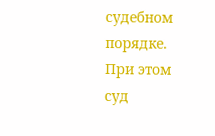судебном порядке. При этом суд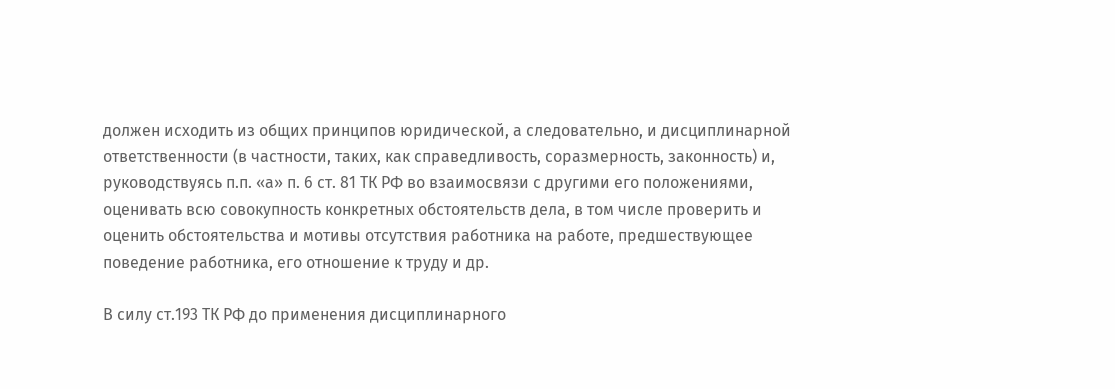должен исходить из общих принципов юридической, а следовательно, и дисциплинарной ответственности (в частности, таких, как справедливость, соразмерность, законность) и, руководствуясь п.п. «а» п. 6 ст. 81 ТК РФ во взаимосвязи с другими его положениями, оценивать всю совокупность конкретных обстоятельств дела, в том числе проверить и оценить обстоятельства и мотивы отсутствия работника на работе, предшествующее поведение работника, его отношение к труду и др.

В силу ст.193 ТК РФ до применения дисциплинарного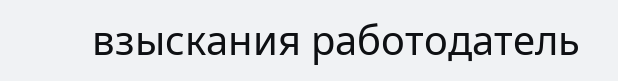взыскания работодатель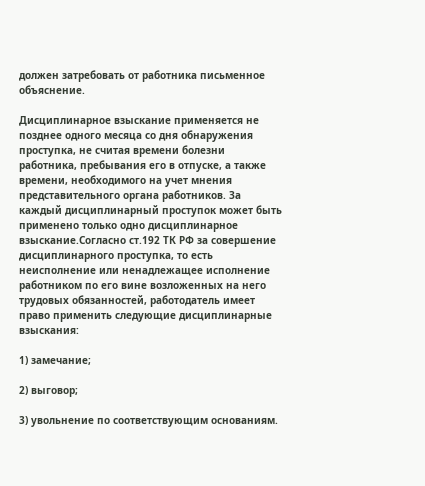должен затребовать от работника письменное объяснение.

Дисциплинарное взыскание применяется не позднее одного месяца со дня обнаружения проступка, не считая времени болезни работника, пребывания его в отпуске, а также времени, необходимого на учет мнения представительного органа работников. За каждый дисциплинарный проступок может быть применено только одно дисциплинарное взыскание.Согласно ст.192 ТК РФ за совершение дисциплинарного проступка, то есть неисполнение или ненадлежащее исполнение работником по его вине возложенных на него трудовых обязанностей, работодатель имеет право применить следующие дисциплинарные взыскания:

1) замечание;

2) выговор;

3) увольнение по соответствующим основаниям.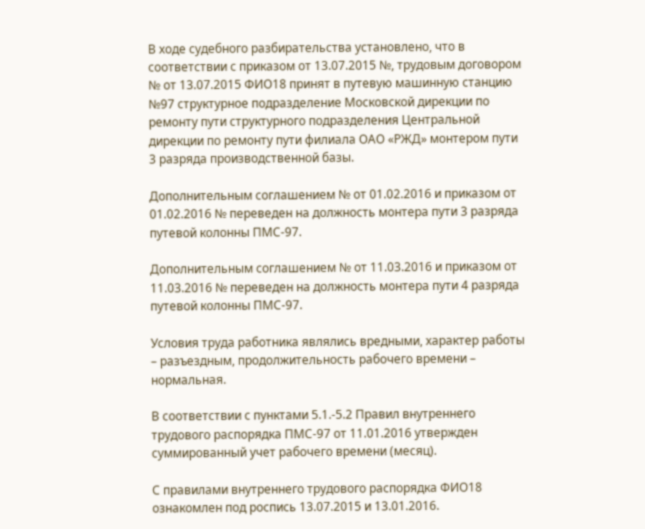В ходе судебного разбирательства установлено, что в соответствии с приказом от 13.07.2015 №, трудовым договором № от 13.07.2015 ФИО18 принят в путевую машинную станцию №97 структурное подразделение Московской дирекции по ремонту пути структурного подразделения Центральной дирекции по ремонту пути филиала ОАО «РЖД» монтером пути 3 разряда производственной базы.

Дополнительным соглашением № от 01.02.2016 и приказом от 01.02.2016 № переведен на должность монтера пути 3 разряда путевой колонны ПМС-97.

Дополнительным соглашением № от 11.03.2016 и приказом от 11.03.2016 № переведен на должность монтера пути 4 разряда путевой колонны ПМС-97.

Условия труда работника являлись вредными, характер работы – разъездным, продолжительность рабочего времени – нормальная.

В соответствии с пунктами 5.1.-5.2 Правил внутреннего трудового распорядка ПМС-97 от 11.01.2016 утвержден суммированный учет рабочего времени (месяц).

С правилами внутреннего трудового распорядка ФИО18 ознакомлен под роспись 13.07.2015 и 13.01.2016.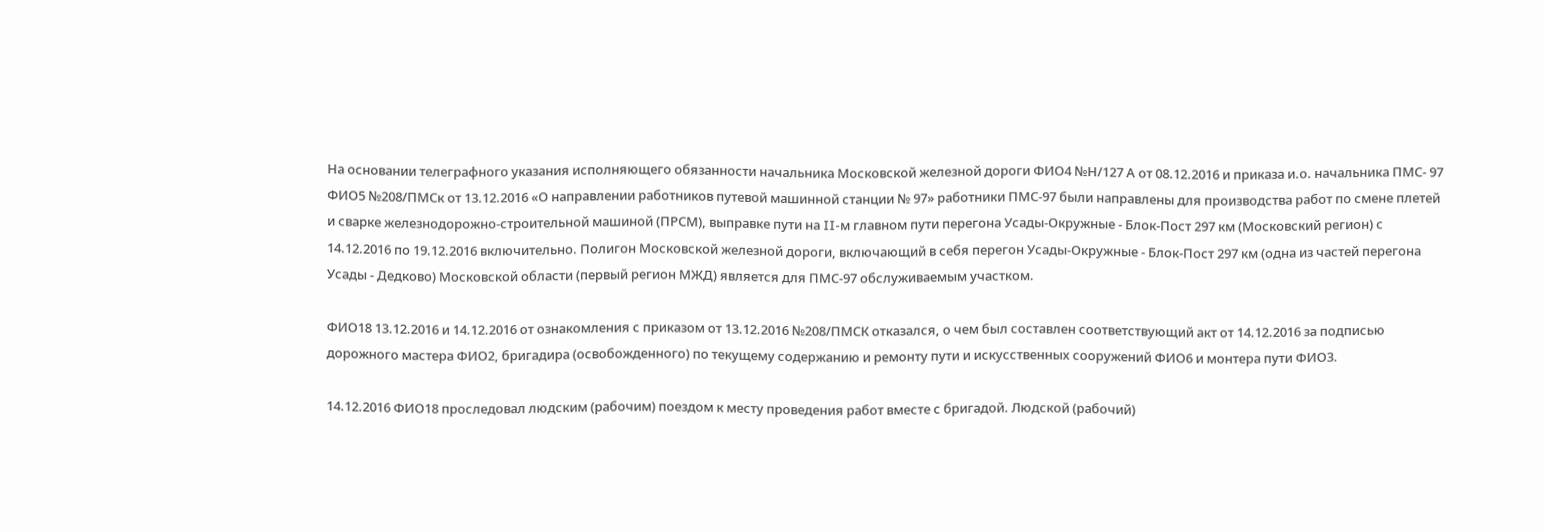На основании телеграфного указания исполняющего обязанности начальника Московской железной дороги ФИО4 №Н/127 А от 08.12.2016 и приказа и.о. начальника ПМС- 97 ФИО5 №208/ПМСк от 13.12.2016 «О направлении работников путевой машинной станции № 97» работники ПМС-97 были направлены для производства работ по смене плетей и сварке железнодорожно-строительной машиной (ПРСМ), выправке пути на II-м главном пути перегона Усады-Окружные - Блок-Пост 297 км (Московский регион) с 14.12.2016 по 19.12.2016 включительно. Полигон Московской железной дороги, включающий в себя перегон Усады-Окружные - Блок-Пост 297 км (одна из частей перегона Усады - Дедково) Московской области (первый регион МЖД) является для ПМС-97 обслуживаемым участком.

ФИО18 13.12.2016 и 14.12.2016 от ознакомления с приказом от 13.12.2016 №208/ПМСК отказался, о чем был составлен соответствующий акт от 14.12.2016 за подписью дорожного мастера ФИО2, бригадира (освобожденного) по текущему содержанию и ремонту пути и искусственных сооружений ФИО6 и монтера пути ФИО3.

14.12.2016 ФИО18 проследовал людским (рабочим) поездом к месту проведения работ вместе с бригадой. Людской (рабочий)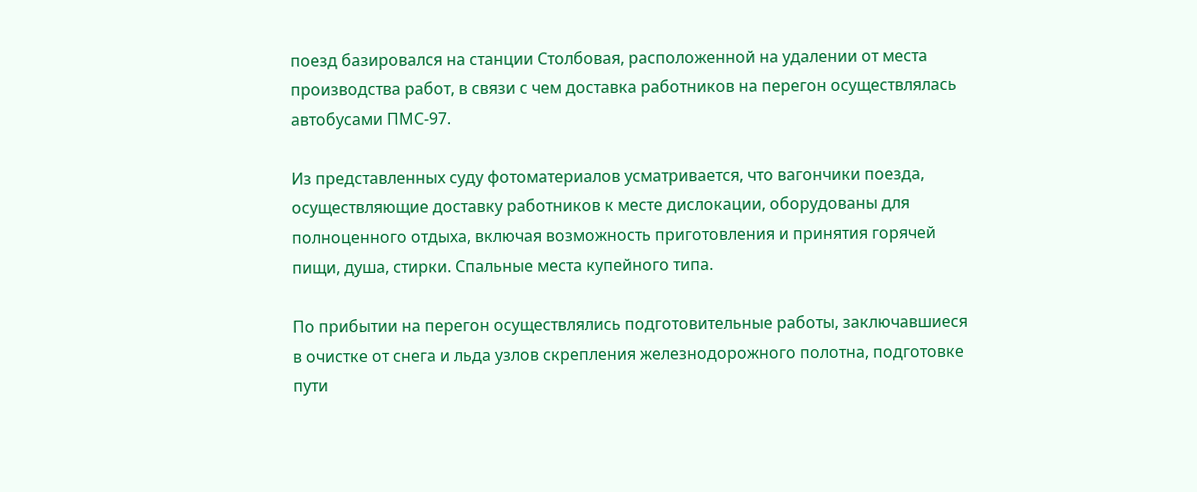поезд базировался на станции Столбовая, расположенной на удалении от места производства работ, в связи с чем доставка работников на перегон осуществлялась автобусами ПМС-97.

Из представленных суду фотоматериалов усматривается, что вагончики поезда, осуществляющие доставку работников к месте дислокации, оборудованы для полноценного отдыха, включая возможность приготовления и принятия горячей пищи, душа, стирки. Спальные места купейного типа.

По прибытии на перегон осуществлялись подготовительные работы, заключавшиеся в очистке от снега и льда узлов скрепления железнодорожного полотна, подготовке пути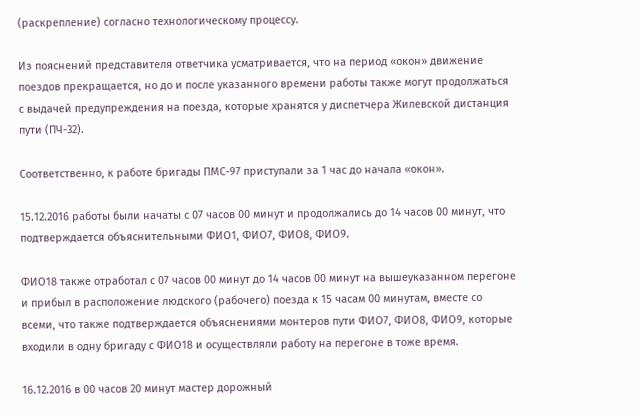(раскрепление) согласно технологическому процессу.

Из пояснений представителя ответчика усматривается, что на период «окон» движение поездов прекращается, но до и после указанного времени работы также могут продолжаться с выдачей предупреждения на поезда, которые хранятся у диспетчера Жилевской дистанция пути (ПЧ-32).

Соответственно, к работе бригады ПМС-97 приступали за 1 час до начала «окон».

15.12.2016 работы были начаты с 07 часов 00 минут и продолжались до 14 часов 00 минут, что подтверждается объяснительными ФИО1, ФИО7, ФИО8, ФИО9.

ФИО18 также отработал с 07 часов 00 минут до 14 часов 00 минут на вышеуказанном перегоне и прибыл в расположение людского (рабочего) поезда к 15 часам 00 минутам, вместе со всеми, что также подтверждается объяснениями монтеров пути ФИО7, ФИО8, ФИО9, которые входили в одну бригаду с ФИО18 и осуществляли работу на перегоне в тоже время.

16.12.2016 в 00 часов 20 минут мастер дорожный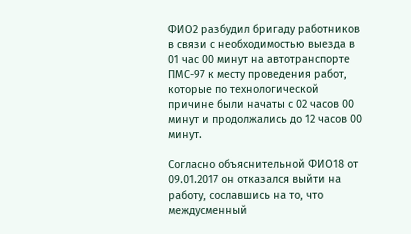ФИО2 разбудил бригаду работников в связи с необходимостью выезда в 01 час 00 минут на автотранспорте ПМС-97 к месту проведения работ, которые по технологической причине были начаты с 02 часов 00 минут и продолжались до 12 часов 00 минут.

Согласно объяснительной ФИО18 от 09.01.2017 он отказался выйти на работу, сославшись на то, что междусменный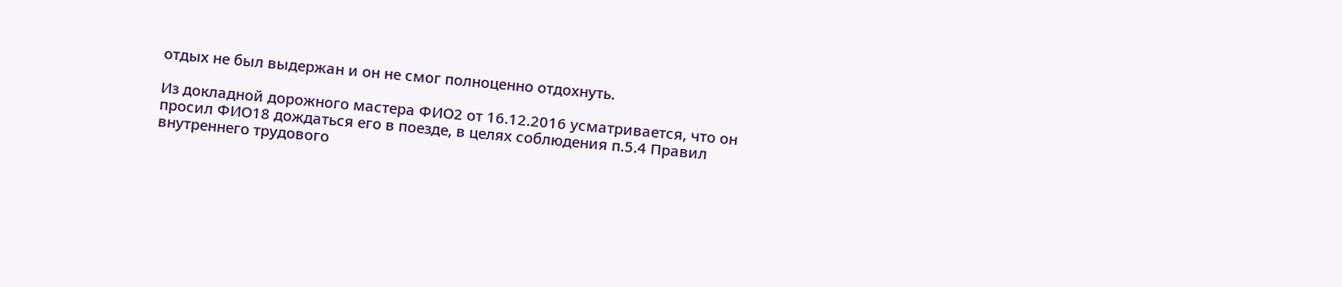отдых не был выдержан и он не смог полноценно отдохнуть.

Из докладной дорожного мастера ФИО2 от 16.12.2016 усматривается, что он просил ФИО18 дождаться его в поезде, в целях соблюдения п.5.4 Правил внутреннего трудового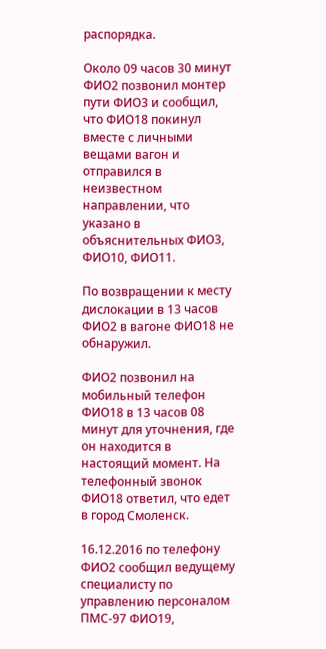распорядка.

Около 09 часов 30 минут ФИО2 позвонил монтер пути ФИО3 и сообщил, что ФИО18 покинул вместе с личными вещами вагон и отправился в неизвестном направлении, что указано в объяснительных ФИО3, ФИО10, ФИО11.

По возвращении к месту дислокации в 13 часов ФИО2 в вагоне ФИО18 не обнаружил.

ФИО2 позвонил на мобильный телефон ФИО18 в 13 часов 08 минут для уточнения, где он находится в настоящий момент. На телефонный звонок ФИО18 ответил, что едет в город Смоленск.

16.12.2016 по телефону ФИО2 сообщил ведущему специалисту по управлению персоналом ПМС-97 ФИО19,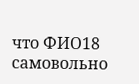что ФИО18 самовольно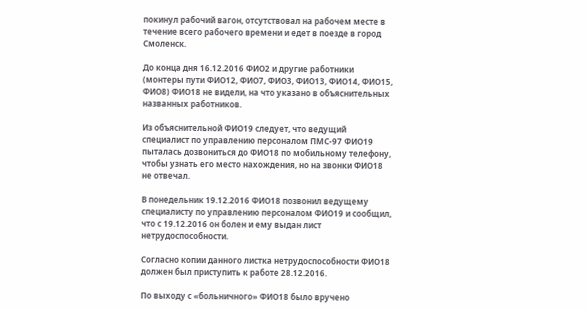покинул рабочий вагон, отсутствовал на рабочем месте в течение всего рабочего времени и едет в поезде в город Смоленск.

До конца дня 16.12.2016 ФИО2 и другие работники (монтеры пути ФИО12, ФИО7, ФИО3, ФИО13, ФИО14, ФИО15, ФИО8) ФИО18 не видели, на что указано в объяснительных названных работников.

Из объяснительной ФИО19 следует, что ведущий специалист по управлению персоналом ПМС-97 ФИО19 пыталась дозвониться до ФИО18 по мобильному телефону, чтобы узнать его место нахождения, но на звонки ФИО18 не отвечал.

В понедельник 19.12.2016 ФИО18 позвонил ведущему специалисту по управлению персоналом ФИО19 и сообщил, что с 19.12.2016 он болен и ему выдан лист нетрудоспособности.

Согласно копии данного листка нетрудоспособности ФИО18 должен был приступить к работе 28.12.2016.

По выходу с «больничного» ФИО18 было вручено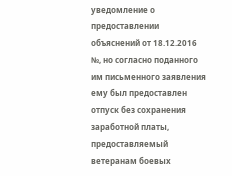уведомление о предоставлении объяснений от 18.12.2016 №, но согласно поданного им письменного заявления ему был предоставлен отпуск без сохранения заработной платы, предоставляемый ветеранам боевых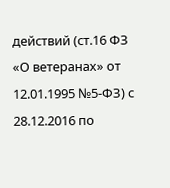действий (ст.16 ФЗ «О ветеранах» от 12.01.1995 №5-ФЗ) с 28.12.2016 по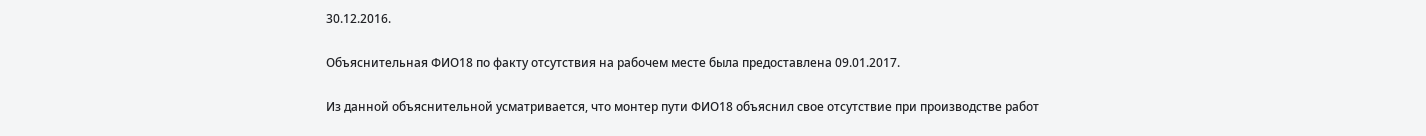30.12.2016.

Объяснительная ФИО18 по факту отсутствия на рабочем месте была предоставлена 09.01.2017.

Из данной объяснительной усматривается, что монтер пути ФИО18 объяснил свое отсутствие при производстве работ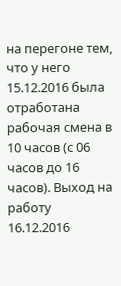на перегоне тем, что у него 15.12.2016 была отработана рабочая смена в 10 часов (с 06 часов до 16 часов). Выход на работу 16.12.2016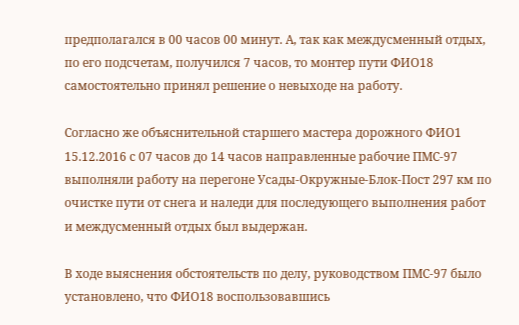предполагался в 00 часов 00 минут. А, так как междусменный отдых, по его подсчетам, получился 7 часов, то монтер пути ФИО18 самостоятельно принял решение о невыходе на работу.

Согласно же объяснительной старшего мастера дорожного ФИО1 15.12.2016 с 07 часов до 14 часов направленные рабочие ПМС-97 выполняли работу на перегоне Усады-Окружные-Блок-Пост 297 км по очистке пути от снега и наледи для последующего выполнения работ и междусменный отдых был выдержан.

В ходе выяснения обстоятельств по делу, руководством ПМС-97 было установлено, что ФИО18 воспользовавшись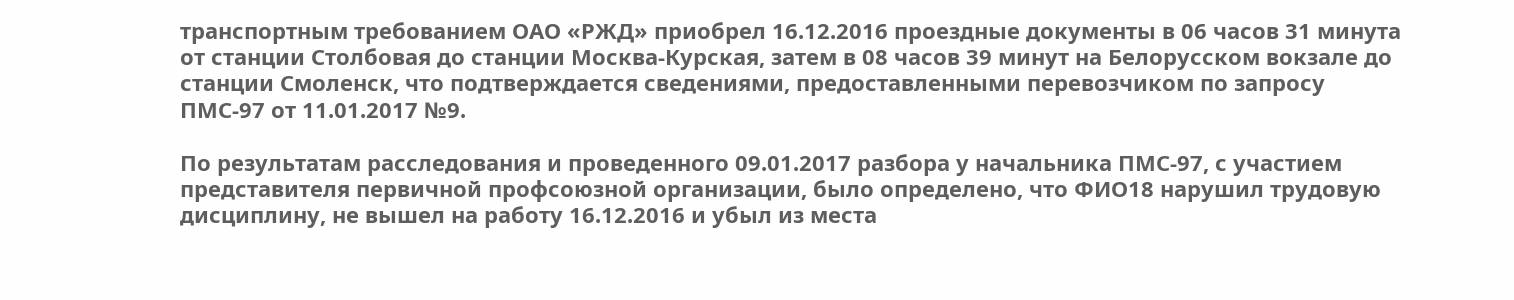транспортным требованием ОАО «РЖД» приобрел 16.12.2016 проездные документы в 06 часов 31 минута от станции Столбовая до станции Москва-Курская, затем в 08 часов 39 минут на Белорусском вокзале до станции Смоленск, что подтверждается сведениями, предоставленными перевозчиком по запросу ПМС-97 от 11.01.2017 №9.

По результатам расследования и проведенного 09.01.2017 разбора у начальника ПМС-97, с участием представителя первичной профсоюзной организации, было определено, что ФИО18 нарушил трудовую дисциплину, не вышел на работу 16.12.2016 и убыл из места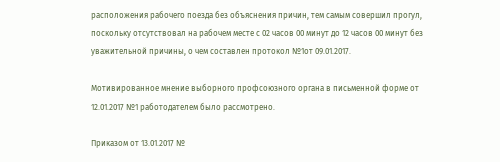расположения рабочего поезда без объяснения причин, тем самым совершил прогул, поскольку отсутствовал на рабочем месте с 02 часов 00 минут до 12 часов 00 минут без уважительной причины, о чем составлен протокол №1от 09.01.2017.

Мотивированное мнение выборного профсоюзного органа в письменной форме от 12.01.2017 №1 работодателем было рассмотрено.

Приказом от 13.01.2017 №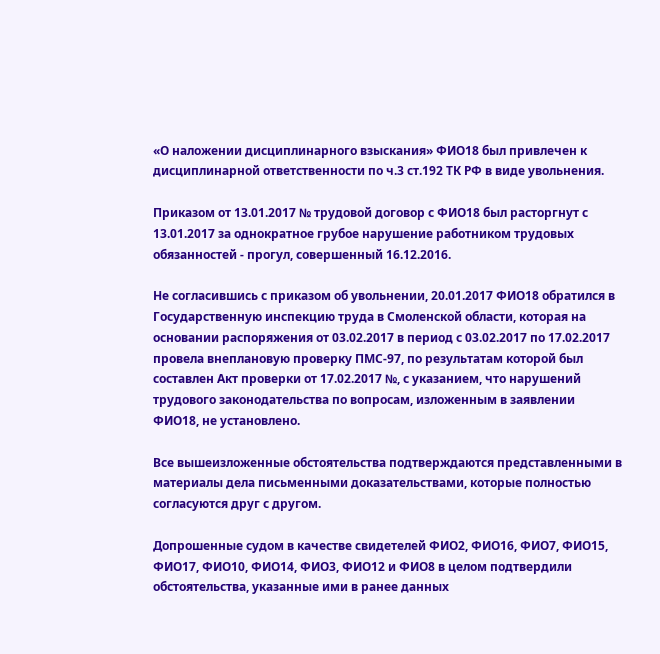«О наложении дисциплинарного взыскания» ФИО18 был привлечен к дисциплинарной ответственности по ч.3 ст.192 ТК РФ в виде увольнения.

Приказом от 13.01.2017 № трудовой договор с ФИО18 был расторгнут с 13.01.2017 за однократное грубое нарушение работником трудовых обязанностей - прогул, совершенный 16.12.2016.

Не согласившись с приказом об увольнении, 20.01.2017 ФИО18 обратился в Государственную инспекцию труда в Смоленской области, которая на основании распоряжения от 03.02.2017 в период с 03.02.2017 по 17.02.2017 провела внеплановую проверку ПМС-97, по результатам которой был составлен Акт проверки от 17.02.2017 №, с указанием, что нарушений трудового законодательства по вопросам, изложенным в заявлении ФИО18, не установлено.

Все вышеизложенные обстоятельства подтверждаются представленными в материалы дела письменными доказательствами, которые полностью согласуются друг с другом.

Допрошенные судом в качестве свидетелей ФИО2, ФИО16, ФИО7, ФИО15, ФИО17, ФИО10, ФИО14, ФИО3, ФИО12 и ФИО8 в целом подтвердили обстоятельства, указанные ими в ранее данных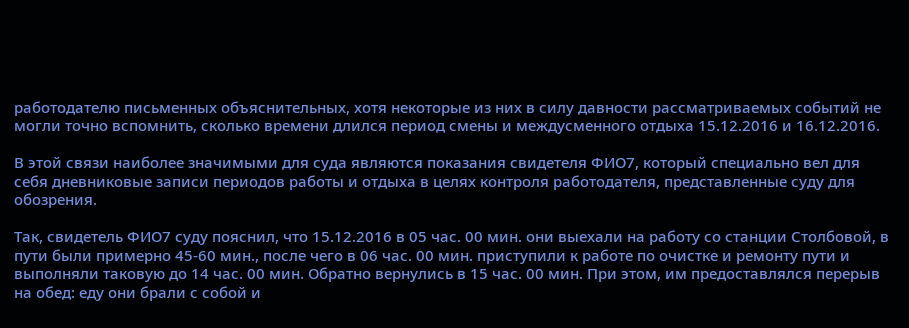работодателю письменных объяснительных, хотя некоторые из них в силу давности рассматриваемых событий не могли точно вспомнить, сколько времени длился период смены и междусменного отдыха 15.12.2016 и 16.12.2016.

В этой связи наиболее значимыми для суда являются показания свидетеля ФИО7, который специально вел для себя дневниковые записи периодов работы и отдыха в целях контроля работодателя, представленные суду для обозрения.

Так, свидетель ФИО7 суду пояснил, что 15.12.2016 в 05 час. 00 мин. они выехали на работу со станции Столбовой, в пути были примерно 45-60 мин., после чего в 06 час. 00 мин. приступили к работе по очистке и ремонту пути и выполняли таковую до 14 час. 00 мин. Обратно вернулись в 15 час. 00 мин. При этом, им предоставлялся перерыв на обед: еду они брали с собой и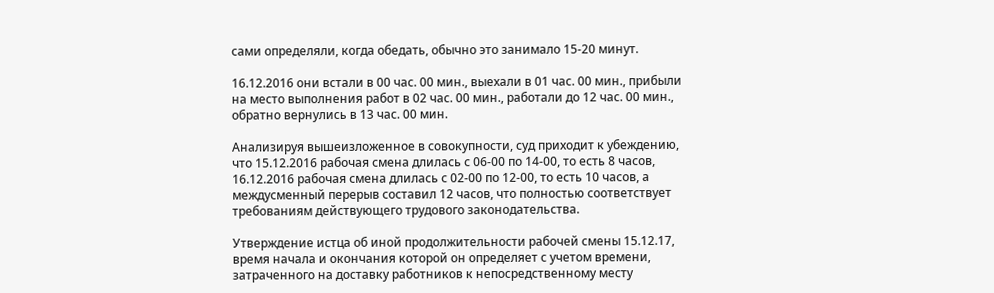сами определяли, когда обедать, обычно это занимало 15-20 минут.

16.12.2016 они встали в 00 час. 00 мин., выехали в 01 час. 00 мин., прибыли на место выполнения работ в 02 час. 00 мин., работали до 12 час. 00 мин., обратно вернулись в 13 час. 00 мин.

Анализируя вышеизложенное в совокупности, суд приходит к убеждению, что 15.12.2016 рабочая смена длилась с 06-00 по 14-00, то есть 8 часов, 16.12.2016 рабочая смена длилась с 02-00 по 12-00, то есть 10 часов, а междусменный перерыв составил 12 часов, что полностью соответствует требованиям действующего трудового законодательства.

Утверждение истца об иной продолжительности рабочей смены 15.12.17, время начала и окончания которой он определяет с учетом времени, затраченного на доставку работников к непосредственному месту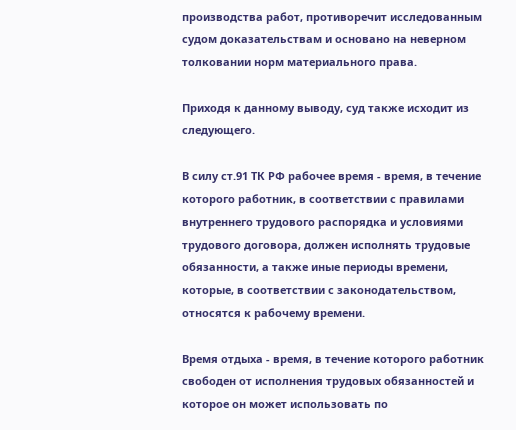производства работ, противоречит исследованным судом доказательствам и основано на неверном толковании норм материального права.

Приходя к данному выводу, суд также исходит из следующего.

В силу ст.91 ТК РФ рабочее время - время, в течение которого работник, в соответствии с правилами внутреннего трудового распорядка и условиями трудового договора, должен исполнять трудовые обязанности, а также иные периоды времени, которые, в соответствии с законодательством, относятся к рабочему времени.

Время отдыха - время, в течение которого работник свободен от исполнения трудовых обязанностей и которое он может использовать по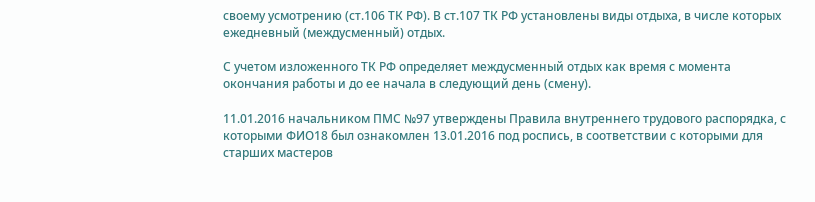своему усмотрению (ст.106 ТК РФ). В ст.107 ТК РФ установлены виды отдыха, в числе которых ежедневный (междусменный) отдых.

С учетом изложенного ТК РФ определяет междусменный отдых как время с момента окончания работы и до ее начала в следующий день (смену).

11.01.2016 начальником ПМС №97 утверждены Правила внутреннего трудового распорядка, с которыми ФИО18 был ознакомлен 13.01.2016 под роспись, в соответствии с которыми для старших мастеров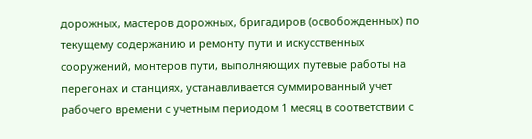дорожных, мастеров дорожных, бригадиров (освобожденных) по текущему содержанию и ремонту пути и искусственных сооружений, монтеров пути, выполняющих путевые работы на перегонах и станциях, устанавливается суммированный учет рабочего времени с учетным периодом 1 месяц в соответствии с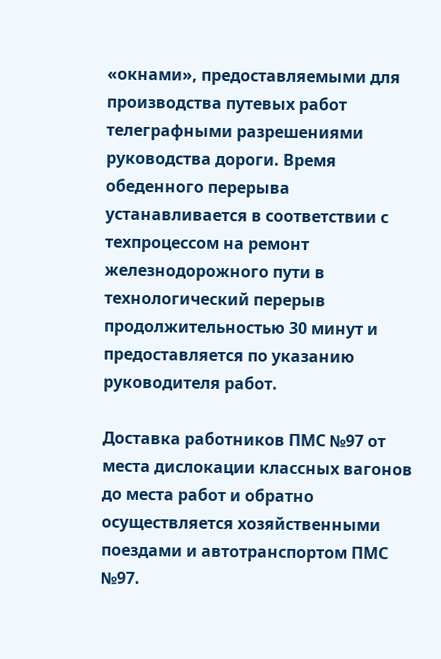«окнами», предоставляемыми для производства путевых работ телеграфными разрешениями руководства дороги. Время обеденного перерыва устанавливается в соответствии с техпроцессом на ремонт железнодорожного пути в технологический перерыв продолжительностью 30 минут и предоставляется по указанию руководителя работ.

Доставка работников ПМС №97 от места дислокации классных вагонов до места работ и обратно осуществляется хозяйственными поездами и автотранспортом ПМС №97.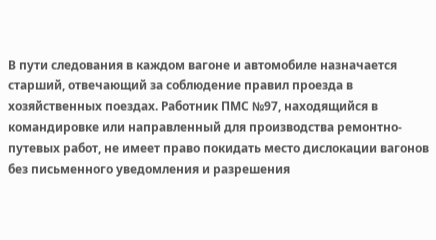В пути следования в каждом вагоне и автомобиле назначается старший, отвечающий за соблюдение правил проезда в хозяйственных поездах. Работник ПМС №97, находящийся в командировке или направленный для производства ремонтно-путевых работ, не имеет право покидать место дислокации вагонов без письменного уведомления и разрешения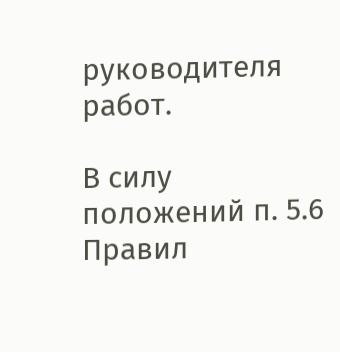руководителя работ.

В силу положений п. 5.6 Правил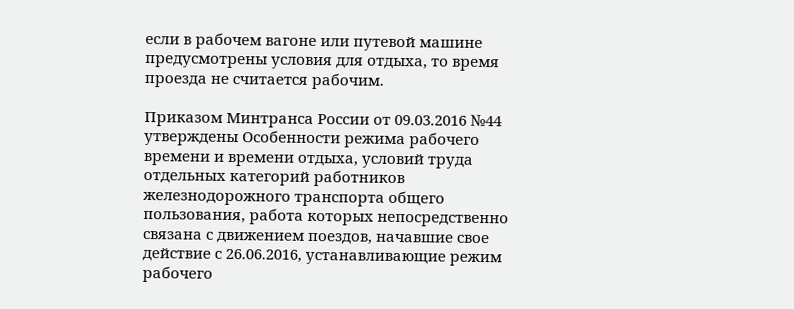если в рабочем вагоне или путевой машине предусмотрены условия для отдыха, то время проезда не считается рабочим.

Приказом Минтранса России от 09.03.2016 №44 утверждены Особенности режима рабочего времени и времени отдыха, условий труда отдельных категорий работников железнодорожного транспорта общего пользования, работа которых непосредственно связана с движением поездов, начавшие свое действие с 26.06.2016, устанавливающие режим рабочего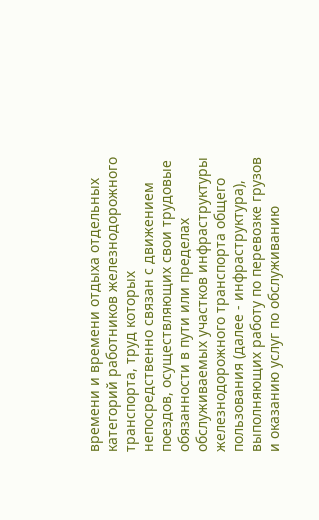времени и времени отдыха отдельных категорий работников железнодорожного транспорта, труд которых непосредственно связан с движением поездов, осуществляющих свои трудовые обязанности в пути или пределах обслуживаемых участков инфраструктуры железнодорожного транспорта общего пользования (далее - инфраструктура), выполняющих работу по перевозке грузов и оказанию услуг по обслуживанию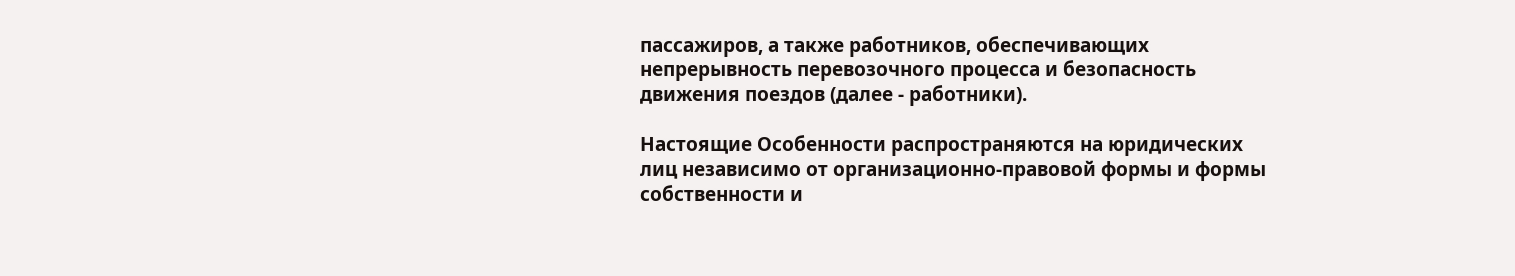пассажиров, а также работников, обеспечивающих непрерывность перевозочного процесса и безопасность движения поездов (далее - работники).

Настоящие Особенности распространяются на юридических лиц независимо от организационно-правовой формы и формы собственности и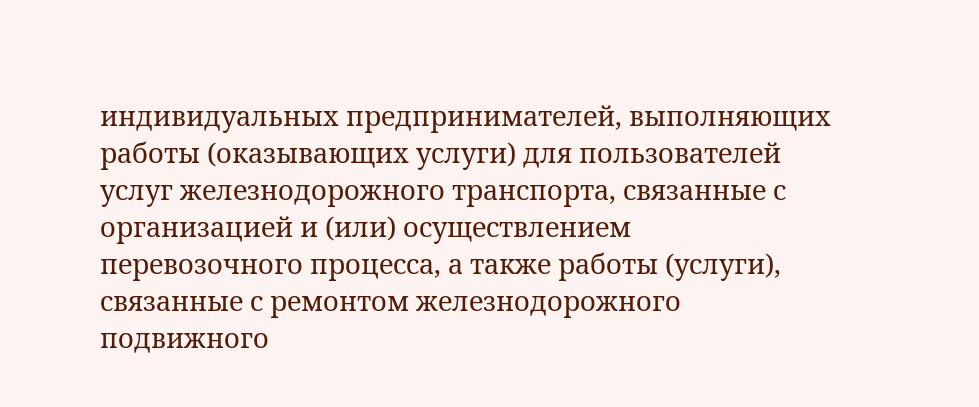индивидуальных предпринимателей, выполняющих работы (оказывающих услуги) для пользователей услуг железнодорожного транспорта, связанные с организацией и (или) осуществлением перевозочного процесса, а также работы (услуги), связанные с ремонтом железнодорожного подвижного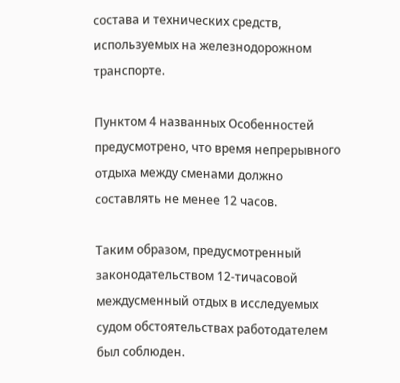состава и технических средств, используемых на железнодорожном транспорте.

Пунктом 4 названных Особенностей предусмотрено, что время непрерывного отдыха между сменами должно составлять не менее 12 часов.

Таким образом, предусмотренный законодательством 12-тичасовой междусменный отдых в исследуемых судом обстоятельствах работодателем был соблюден.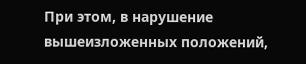При этом, в нарушение вышеизложенных положений,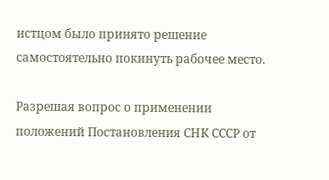истцом было принято решение самостоятельно покинуть рабочее место.

Разрешая вопрос о применении положений Постановления СНК СССР от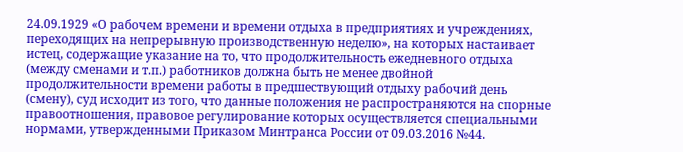24.09.1929 «О рабочем времени и времени отдыха в предприятиях и учреждениях, переходящих на непрерывную производственную неделю», на которых настаивает истец, содержащие указание на то, что продолжительность ежедневного отдыха (между сменами и т.п.) работников должна быть не менее двойной продолжительности времени работы в предшествующий отдыху рабочий день (смену), суд исходит из того, что данные положения не распространяются на спорные правоотношения, правовое регулирование которых осуществляется специальными нормами, утвержденными Приказом Минтранса России от 09.03.2016 №44.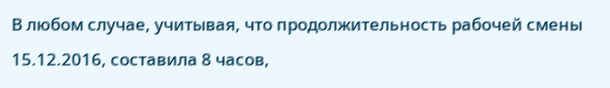В любом случае, учитывая, что продолжительность рабочей смены 15.12.2016, составила 8 часов,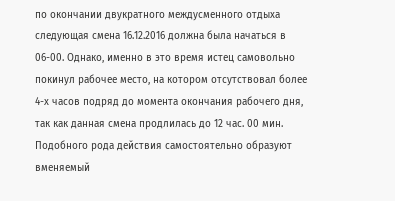по окончании двукратного междусменного отдыха следующая смена 16.12.2016 должна была начаться в 06-00. Однако, именно в это время истец самовольно покинул рабочее место, на котором отсутствовал более 4-х часов подряд до момента окончания рабочего дня, так как данная смена продлилась до 12 час. 00 мин. Подобного рода действия самостоятельно образуют вменяемый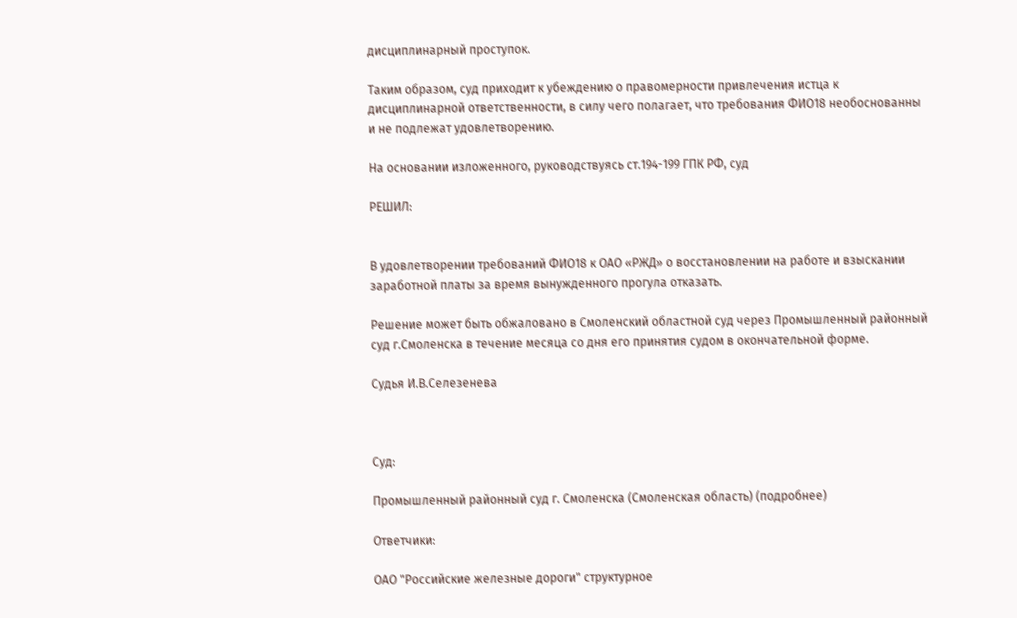дисциплинарный проступок.

Таким образом, суд приходит к убеждению о правомерности привлечения истца к дисциплинарной ответственности, в силу чего полагает, что требования ФИО18 необоснованны и не подлежат удовлетворению.

На основании изложенного, руководствуясь ст.194-199 ГПК РФ, суд

РЕШИЛ:


В удовлетворении требований ФИО18 к ОАО «РЖД» о восстановлении на работе и взыскании заработной платы за время вынужденного прогула отказать.

Решение может быть обжаловано в Смоленский областной суд через Промышленный районный суд г.Смоленска в течение месяца со дня его принятия судом в окончательной форме.

Судья И.В.Селезенева



Суд:

Промышленный районный суд г. Смоленска (Смоленская область) (подробнее)

Ответчики:

ОАО "Российские железные дороги" структурное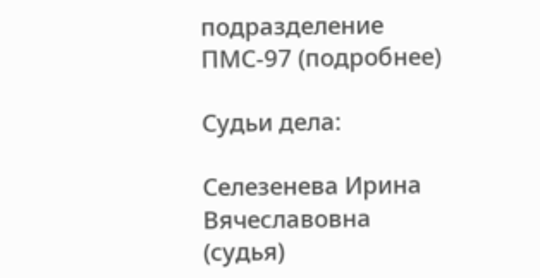подразделение ПМС-97 (подробнее)

Судьи дела:

Селезенева Ирина Вячеславовна (судья)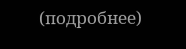(подробнее)